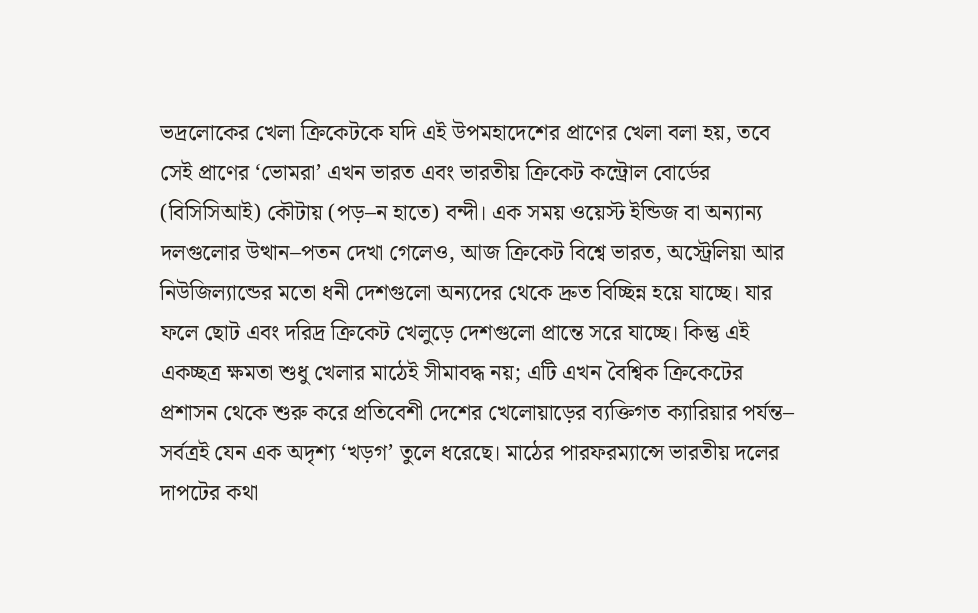ভদ্রলোকের খেলা ক্রিকেটকে যদি এই উপমহাদেশের প্রাণের খেলা বলা হয়, তবে সেই প্রাণের ‘ভোমরা’ এখন ভারত এবং ভারতীয় ক্রিকেট কন্ট্রোল বোর্ডের (বিসিসিআই) কৌটায় (পড়–ন হাতে) বন্দী। এক সময় ওয়েস্ট ইন্ডিজ বা অন্যান্য দলগুলোর উত্থান–পতন দেখা গেলেও, আজ ক্রিকেট বিশ্বে ভারত, অস্ট্রেলিয়া আর নিউজিল্যান্ডের মতো ধনী দেশগুলো অন্যদের থেকে দ্রুত বিচ্ছিন্ন হয়ে যাচ্ছে। যার ফলে ছোট এবং দরিদ্র ক্রিকেট খেলুড়ে দেশগুলো প্রান্তে সরে যাচ্ছে। কিন্তু এই একচ্ছত্র ক্ষমতা শুধু খেলার মাঠেই সীমাবদ্ধ নয়; এটি এখন বৈশ্বিক ক্রিকেটের প্রশাসন থেকে শুরু করে প্রতিবেশী দেশের খেলোয়াড়ের ব্যক্তিগত ক্যারিয়ার পর্যন্ত– সর্বত্রই যেন এক অদৃশ্য ‘খড়গ’ তুলে ধরেছে। মাঠের পারফরম্যান্সে ভারতীয় দলের দাপটের কথা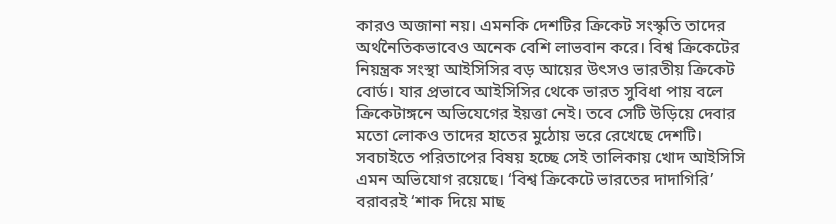কারও অজানা নয়। এমনকি দেশটির ক্রিকেট সংস্কৃতি তাদের অর্থনৈতিকভাবেও অনেক বেশি লাভবান করে। বিশ্ব ক্রিকেটের নিয়ন্ত্রক সংস্থা আইসিসির বড় আয়ের উৎসও ভারতীয় ক্রিকেট বোর্ড। যার প্রভাবে আইসিসির থেকে ভারত সুবিধা পায় বলে ক্রিকেটাঙ্গনে অভিযেগের ইয়ত্তা নেই। তবে সেটি উড়িয়ে দেবার মতো লোকও তাদের হাতের মুঠোয় ভরে রেখেছে দেশটি। সবচাইতে পরিতাপের বিষয় হচ্ছে সেই তালিকায় খোদ আইসিসি এমন অভিযোগ রয়েছে। ‘বিশ্ব ক্রিকেটে ভারতের দাদাগিরি’ বরাবরই ‘শাক দিয়ে মাছ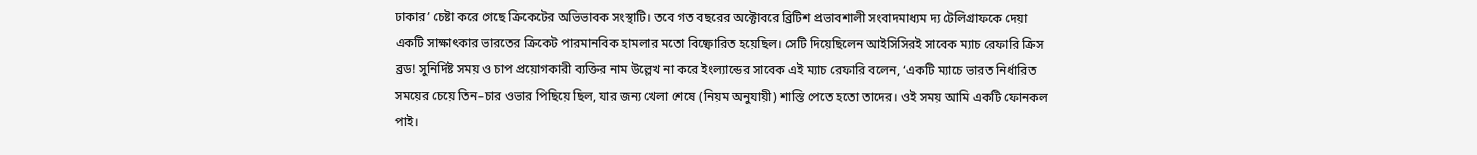ঢাকার’ চেষ্টা করে গেছে ক্রিকেটের অভিভাবক সংস্থাটি। তবে গত বছরের অক্টোবরে ব্রিটিশ প্রভাবশালী সংবাদমাধ্যম দ্য টেলিগ্রাফকে দেয়া একটি সাক্ষাৎকার ভারতের ক্রিকেট পারমানবিক হামলার মতো বিষ্ফোরিত হয়েছিল। সেটি দিয়েছিলেন আইসিসিরই সাবেক ম্যাচ রেফারি ক্রিস ব্রড! সুনির্দিষ্ট সময় ও চাপ প্রয়োগকারী ব্যক্তির নাম উল্লেখ না করে ইংল্যান্ডের সাবেক এই ম্যাচ রেফারি বলেন, ‘একটি ম্যাচে ভারত নির্ধারিত সময়ের চেয়ে তিন–চার ওভার পিছিয়ে ছিল, যার জন্য খেলা শেষে (নিয়ম অনুযায়ী) শাস্তি পেতে হতো তাদের। ওই সময় আমি একটি ফোনকল পাই।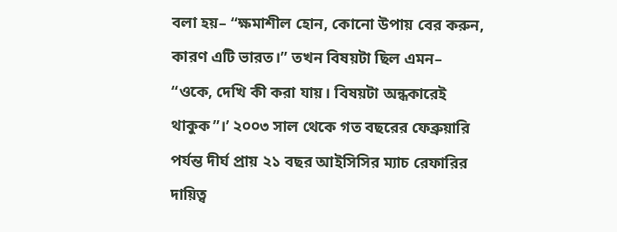বলা হয়– “ক্ষমাশীল হোন, কোনো উপায় বের করুন, কারণ এটি ভারত।” তখন বিষয়টা ছিল এমন– “ওকে, দেখি কী করা যায়। বিষয়টা অন্ধকারেই থাকুক”।’ ২০০৩ সাল থেকে গত বছরের ফেব্রুয়ারি পর্যন্ত দীর্ঘ প্রায় ২১ বছর আইসিসির ম্যাচ রেফারির দায়িত্ব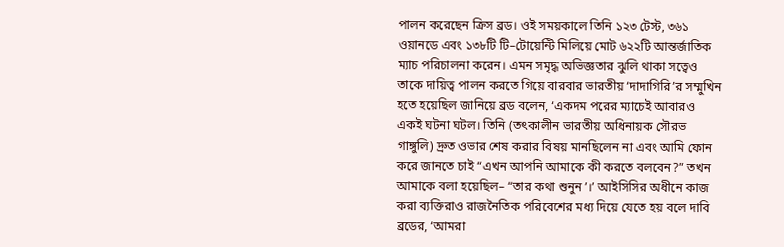পালন করেছেন ক্রিস ব্রড। ওই সময়কালে তিনি ১২৩ টেস্ট, ৩৬১ ওয়ানডে এবং ১৩৮টি টি–টোয়েন্টি মিলিয়ে মোট ৬২২টি আন্তর্জাতিক ম্যাচ পরিচালনা করেন। এমন সমৃদ্ধ অভিজ্ঞতার ঝুলি থাকা সত্বেও তাকে দায়িত্ব পালন করতে গিয়ে বারবার ভারতীয় ‘দাদাগিরি’র সম্মুখিন হতে হয়েছিল জানিয়ে ব্রড বলেন, ‘একদম পরের ম্যাচেই আবারও একই ঘটনা ঘটল। তিনি (তৎকালীন ভারতীয় অধিনায়ক সৌরভ গাঙ্গুলি) দ্রুত ওভার শেষ করার বিষয় মানছিলেন না এবং আমি ফোন করে জানতে চাই “এখন আপনি আমাকে কী করতে বলবেন?” তখন আমাকে বলা হয়েছিল– “তার কথা শুনুন’।’ আইসিসির অধীনে কাজ করা ব্যক্তিরাও রাজনৈতিক পরিবেশের মধ্য দিয়ে যেতে হয় বলে দাবি ব্রডের, ‘আমরা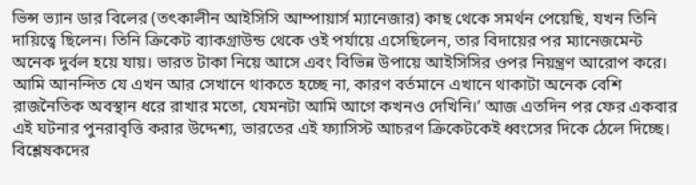ভিন্স ভ্যান ডার বিলের (তৎকালীন আইসিসি আম্পায়ার্স ম্যানেজার) কাছ থেকে সমর্থন পেয়েছি, যখন তিনি দায়িত্বে ছিলেন। তিনি ক্রিকেট ব্যাকগ্রাউন্ড থেকে ওই পর্যায়ে এসেছিলেন, তার বিদায়ের পর ম্যানেজমেন্ট অনেক দুর্বল হয়ে যায়। ভারত টাকা নিয়ে আসে এবং বিভিন্ন উপায়ে আইসিসির ওপর নিয়ন্ত্রণ আরোপ করে। আমি আনন্দিত যে এখন আর সেখানে থাকতে হচ্ছে না, কারণ বর্তমানে এখানে থাকাটা অনেক বেশি রাজনৈতিক অবস্থান ধরে রাখার মতো, যেমনটা আমি আগে কখনও দেখিনি।’ আজ এতদিন পর ফের একবার এই ঘটনার পুনরাবৃত্তি করার উদ্দেশ্য, ভারতের এই ফ্যাসিস্ট আচরণ ক্রিকেটকেই ধ্বংসের দিকে ঠেলে দিচ্ছে।
বিশ্লেষকদের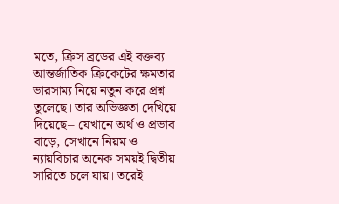মতে, ক্রিস ব্রডের এই বক্তব্য আন্তর্জাতিক ক্রিকেটের ক্ষমতার ভারসাম্য নিয়ে নতুন করে প্রশ্ন তুলেছে। তার অভিজ্ঞতা দেখিয়ে দিয়েছে– যেখানে অর্থ ও প্রভাব বাড়ে, সেখানে নিয়ম ও ন্যায়বিচার অনেক সময়ই দ্বিতীয় সারিতে চলে যায়। তরেই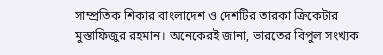সাম্প্রতিক শিকার বাংলাদেশ ও দেশটির তারকা ক্রিকেটার মুস্তাফিজুর রহমান। অনেকেরই জানা, ভারতের বিপুল সংখ্যক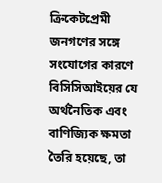ক্রিকেটপ্রেমী জনগণের সঙ্গে সংযোগের কারণে বিসিসিআইয়ের যে অর্থনৈতিক এবং বাণিজ্যিক ক্ষমতা তৈরি হয়েছে, তা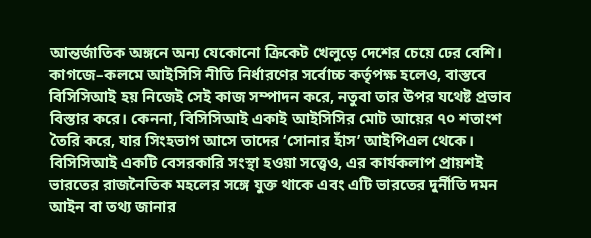আন্তর্জাতিক অঙ্গনে অন্য যেকোনো ক্রিকেট খেলুড়ে দেশের চেয়ে ঢের বেশি। কাগজে–কলমে আইসিসি নীতি নির্ধারণের সর্বোচ্চ কর্তৃপক্ষ হলেও, বাস্তবে বিসিসিআই হয় নিজেই সেই কাজ সম্পাদন করে, নতুবা তার উপর যথেষ্ট প্রভাব বিস্তার করে। কেননা, বিসিসিআই একাই আইসিসির মোট আয়ের ৭০ শতাংশ তৈরি করে, যার সিংহভাগ আসে তাদের ‘সোনার হাঁস’ আইপিএল থেকে। বিসিসিআই একটি বেসরকারি সংস্থা হওয়া সত্ত্বেও, এর কার্যকলাপ প্রায়শই ভারতের রাজনৈতিক মহলের সঙ্গে যুক্ত থাকে এবং এটি ভারতের দুর্নীতি দমন আইন বা তথ্য জানার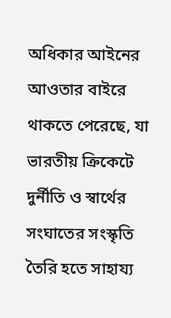অধিকার আইনের আওতার বাইরে থাকতে পেরেছে, যা ভারতীয় ক্রিকেটে দুর্নীতি ও স্বার্থের সংঘাতের সংস্কৃতি তৈরি হতে সাহায্য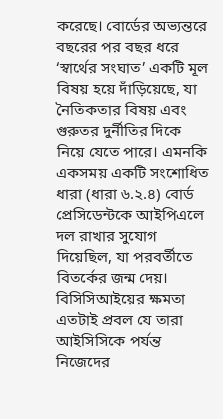করেছে। বোর্ডের অভ্যন্তরে বছরের পর বছর ধরে ‘স্বার্থের সংঘাত’ একটি মূল বিষয় হয়ে দাঁড়িয়েছে, যা নৈতিকতার বিষয় এবং গুরুতর দুর্নীতির দিকে নিয়ে যেতে পারে। এমনকি একসময় একটি সংশোধিত ধারা (ধারা ৬.২.৪) বোর্ড প্রেসিডেন্টকে আইপিএলে দল রাখার সুযোগ দিয়েছিল, যা পরবর্তীতে বিতর্কের জন্ম দেয়। বিসিসিআইয়ের ক্ষমতা এতটাই প্রবল যে তারা আইসিসিকে পর্যন্ত নিজেদের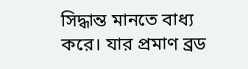সিদ্ধান্ত মানতে বাধ্য করে। যার প্রমাণ ব্রড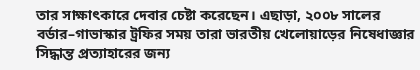তার সাক্ষাৎকারে দেবার চেষ্টা করেছেন। এছাড়া, ২০০৮ সালের বর্ডার–গাভাস্কার ট্রফির সময় তারা ভারতীয় খেলোয়াড়ের নিষেধাজ্ঞার সিদ্ধান্ত প্রত্যাহারের জন্য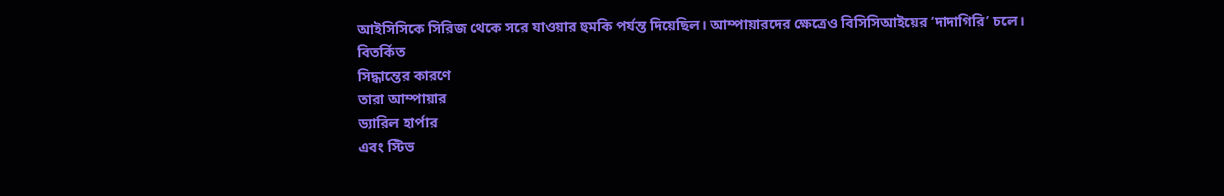আইসিসিকে সিরিজ থেকে সরে যাওয়ার হুমকি পর্যন্ত দিয়েছিল। আম্পায়ারদের ক্ষেত্রেও বিসিসিআইয়ের ‘দাদাগিরি’ চলে।
বিতর্কিত
সিদ্ধান্তের কারণে
তারা আম্পায়ার
ড্যারিল হার্পার
এবং স্টিভ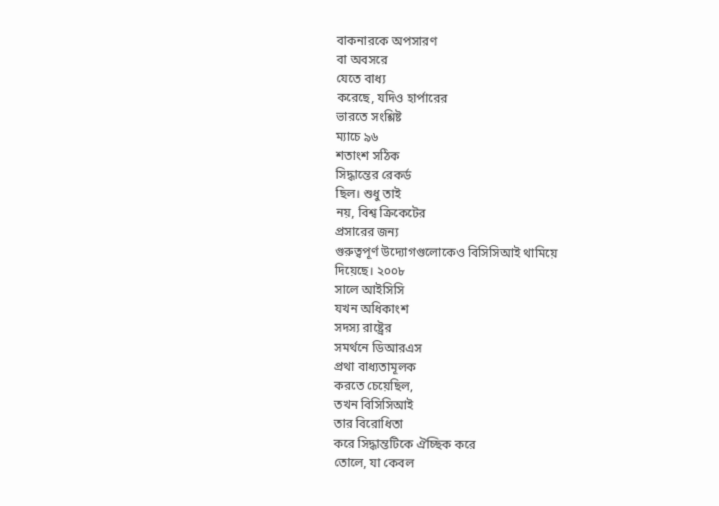বাকনারকে অপসারণ
বা অবসরে
যেতে বাধ্য
করেছে, যদিও হার্পারের
ভারতে সংশ্লিষ্ট
ম্যাচে ৯৬
শতাংশ সঠিক
সিদ্ধান্তের রেকর্ড
ছিল। শুধু তাই
নয়, বিশ্ব ক্রিকেটের
প্রসারের জন্য
গুরুত্বপূর্ণ উদ্যোগগুলোকেও বিসিসিআই থামিয়ে
দিয়েছে। ২০০৮
সালে আইসিসি
যখন অধিকাংশ
সদস্য রাষ্ট্রের
সমর্থনে ডিআরএস
প্রথা বাধ্যতামূলক
করতে চেয়েছিল,
তখন বিসিসিআই
তার বিরোধিতা
করে সিদ্ধান্তটিকে ঐচ্ছিক করে
তোলে, যা কেবল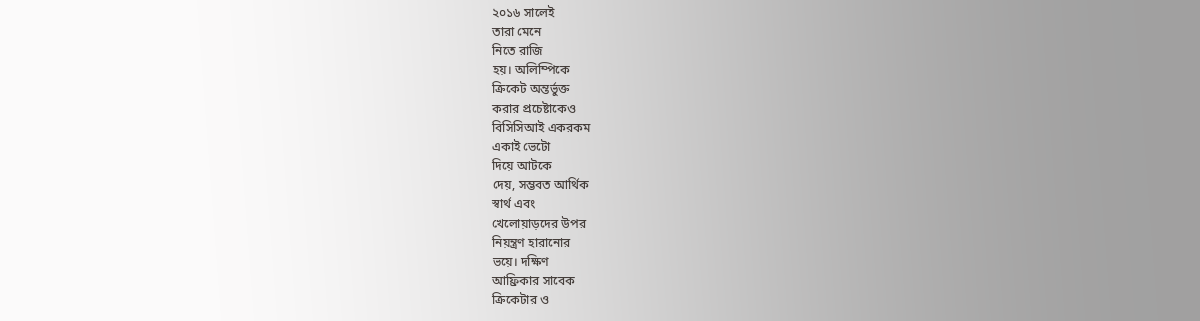২০১৬ সালেই
তারা মেনে
নিতে রাজি
হয়। অলিম্পিকে
ক্রিকেট অন্তর্ভুক্ত
করার প্রচেষ্টাকেও
বিসিসিআই একরকম
একাই ভেটো
দিয়ে আটকে
দেয়, সম্ভবত আর্থিক
স্বার্থ এবং
খেলোয়াড়দের উপর
নিয়ন্ত্রণ হারানোর
ভয়ে। দক্ষিণ
আফ্রিকার সাবেক
ক্রিকেটার ও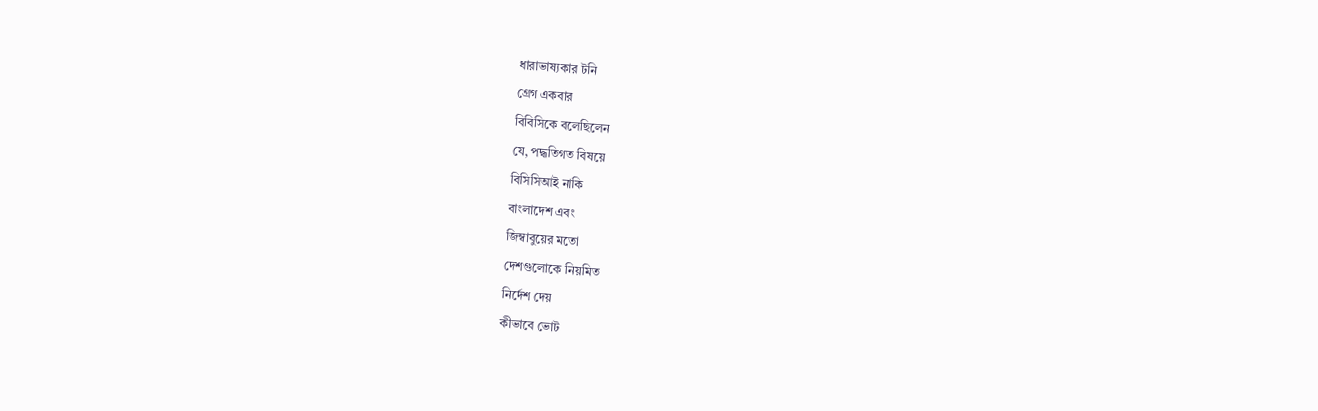ধারাভাষ্যকার টনি
গ্রেগ একবার
বিবিসিকে বলেছিলেন
যে, পদ্ধতিগত বিষয়ে
বিসিসিআই নাকি
বাংলাদেশ এবং
জিম্বাবুয়ের মতো
দেশগুলোকে নিয়মিত
নির্দেশ দেয়
কীভাবে ভোট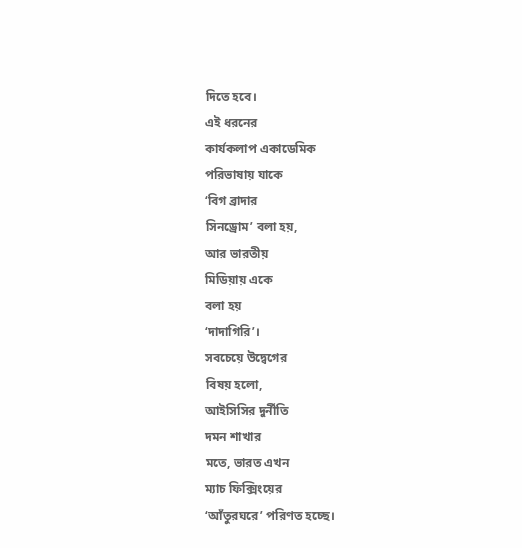দিতে হবে।
এই ধরনের
কার্যকলাপ একাডেমিক
পরিভাষায় যাকে
‘বিগ ব্রাদার
সিনড্রোম’ বলা হয়,
আর ভারতীয়
মিডিয়ায় একে
বলা হয়
‘দাদাগিরি’।
সবচেয়ে উদ্বেগের
বিষয় হলো,
আইসিসির দুর্নীতি
দমন শাখার
মতে, ভারত এখন
ম্যাচ ফিক্সিংয়ের
‘আঁতুরঘরে’ পরিণত হচ্ছে।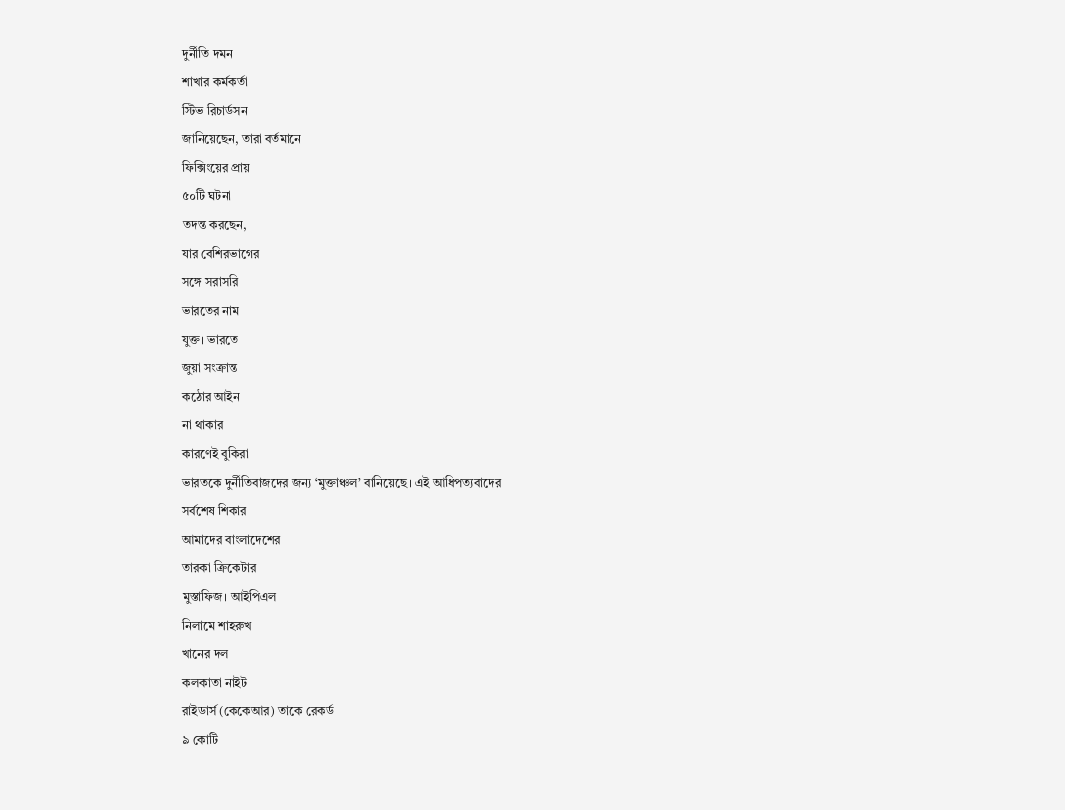দুর্নীতি দমন
শাখার কর্মকর্তা
স্টিভ রিচার্ডসন
জানিয়েছেন, তারা বর্তমানে
ফিক্সিংয়ের প্রায়
৫০টি ঘটনা
তদন্ত করছেন,
যার বেশিরভাগের
সঙ্গে সরাসরি
ভারতের নাম
যুক্ত। ভারতে
জুয়া সংক্রান্ত
কঠোর আইন
না থাকার
কারণেই বুকিরা
ভারতকে দুর্নীতিবাজদের জন্য ‘মুক্তাঞ্চল’ বানিয়েছে। এই আধিপত্যবাদের
সর্বশেষ শিকার
আমাদের বাংলাদেশের
তারকা ক্রিকেটার
মুস্তাফিজ। আইপিএল
নিলামে শাহরুখ
খানের দল
কলকাতা নাইট
রাইডার্স (কেকেআর) তাকে রেকর্ড
৯ কোটি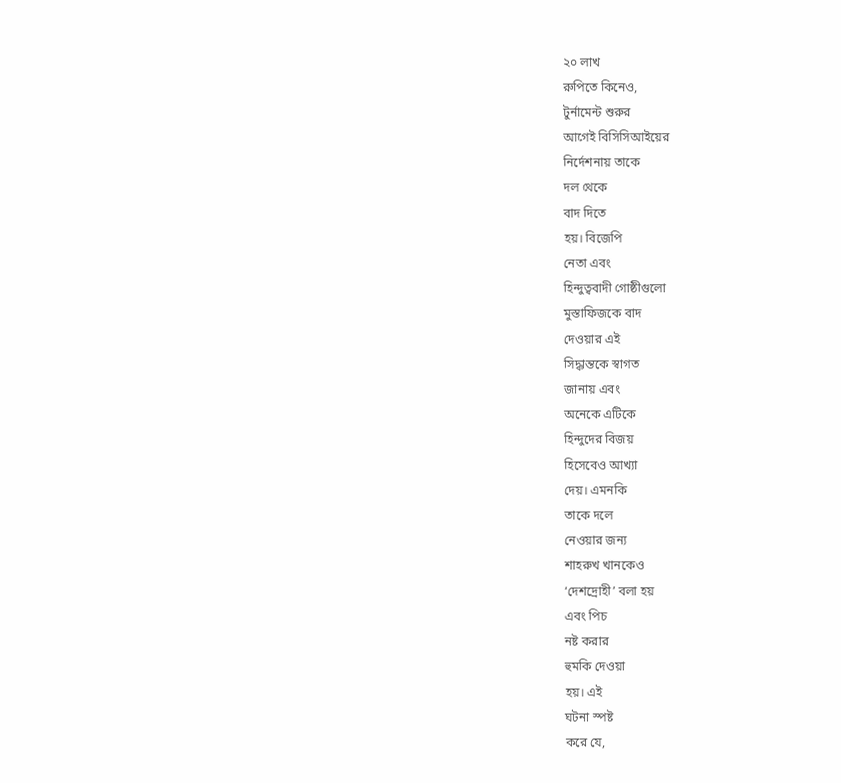২০ লাখ
রুপিতে কিনেও,
টুর্নামেন্ট শুরুর
আগেই বিসিসিআইয়ের
নির্দেশনায় তাকে
দল থেকে
বাদ দিতে
হয়। বিজেপি
নেতা এবং
হিন্দুত্ববাদী গোষ্ঠীগুলো
মুস্তাফিজকে বাদ
দেওয়ার এই
সিদ্ধান্তকে স্বাগত
জানায় এবং
অনেকে এটিকে
হিন্দুদের বিজয়
হিসেবেও আখ্যা
দেয়। এমনকি
তাকে দলে
নেওয়ার জন্য
শাহরুখ খানকেও
‘দেশদ্রোহী’ বলা হয়
এবং পিচ
নষ্ট করার
হুমকি দেওয়া
হয়। এই
ঘটনা স্পষ্ট
করে যে,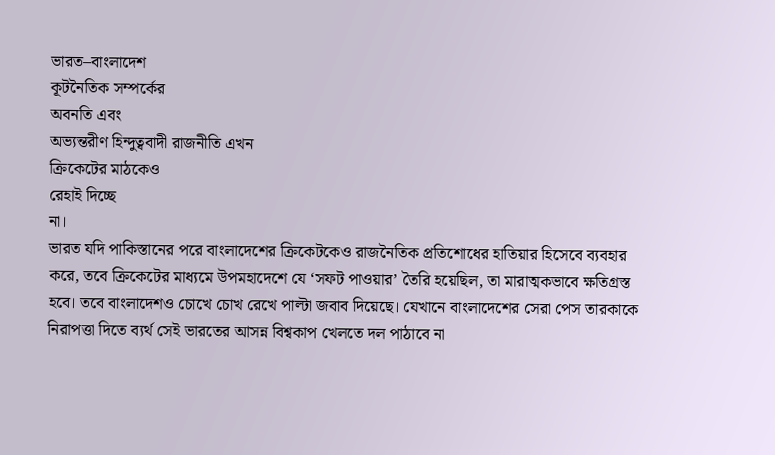ভারত–বাংলাদেশ
কূটনৈতিক সম্পর্কের
অবনতি এবং
অভ্যন্তরীণ হিন্দুত্ববাদী রাজনীতি এখন
ক্রিকেটের মাঠকেও
রেহাই দিচ্ছে
না।
ভারত যদি পাকিস্তানের পরে বাংলাদেশের ক্রিকেটকেও রাজনৈতিক প্রতিশোধের হাতিয়ার হিসেবে ব্যবহার করে, তবে ক্রিকেটের মাধ্যমে উপমহাদেশে যে ‘সফট পাওয়ার’ তৈরি হয়েছিল, তা মারাত্মকভাবে ক্ষতিগ্রস্ত হবে। তবে বাংলাদেশও চোখে চোখ রেখে পাল্টা জবাব দিয়েছে। যেখানে বাংলাদেশের সেরা পেস তারকাকে নিরাপত্তা দিতে ব্যর্থ সেই ভারতের আসন্ন বিশ্বকাপ খেলতে দল পাঠাবে না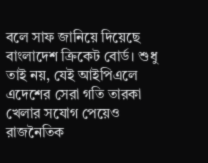বলে সাফ জানিয়ে দিয়েছে বাংলাদেশ ক্রিকেট বোর্ড। শুধু তাই নয়, যেই আইপিএলে এদেশের সেরা গতি তারকা খেলার সযোগ পেয়েও রাজনৈতিক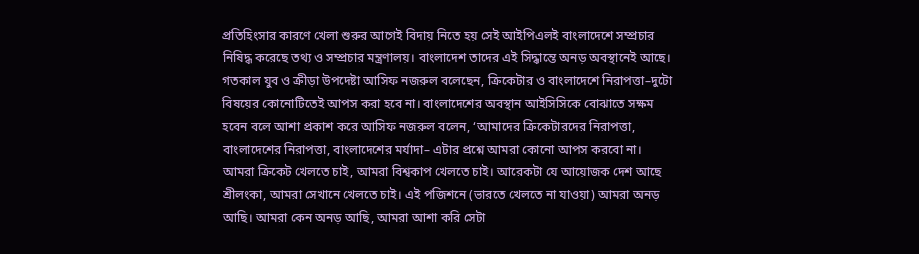প্রতিহিংসার কারণে খেলা শুরুর আগেই বিদায় নিতে হয় সেই আইপিএলই বাংলাদেশে সম্প্রচার নিষিদ্ধ করেছে তথ্য ও সম্প্রচার মন্ত্রণালয়। বাংলাদেশ তাদের এই সিদ্ধান্তে অনড় অবস্থানেই আছে। গতকাল যুব ও ক্রীড়া উপদেষ্টা আসিফ নজরুল বলেছেন, ক্রিকেটার ও বাংলাদেশে নিরাপত্তা–দুটো বিষয়ের কোনোটিতেই আপস করা হবে না। বাংলাদেশের অবস্থান আইসিসিকে বোঝাতে সক্ষম হবেন বলে আশা প্রকাশ করে আসিফ নজরুল বলেন, ‘আমাদের ক্রিকেটারদের নিরাপত্তা, বাংলাদেশের নিরাপত্তা, বাংলাদেশের মর্যাদা– এটার প্রশ্নে আমরা কোনো আপস করবো না। আমরা ক্রিকেট খেলতে চাই, আমরা বিশ্বকাপ খেলতে চাই। আরেকটা যে আয়োজক দেশ আছে শ্রীলংকা, আমরা সেখানে খেলতে চাই। এই পজিশনে (ভারতে খেলতে না যাওয়া) আমরা অনড় আছি। আমরা কেন অনড় আছি, আমরা আশা করি সেটা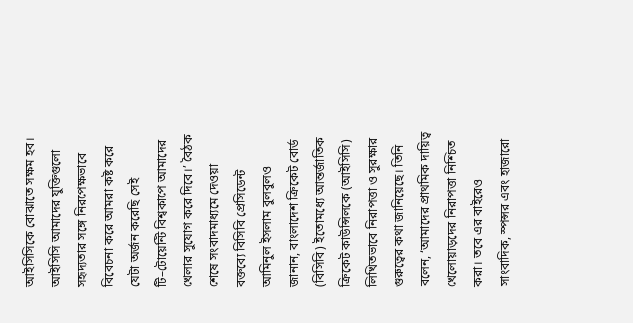আইসিসিকে বোঝাতে সক্ষম হব। আইসিসি আমাদের যুক্তিগুলো সহৃদ্যতার সঙ্গে নিরপেক্ষভাবে বিবেচনা করে আমরা কষ্ট করে যেটা অর্জন করেছি সেই টি–টোয়েন্টি বিশ্বকাপে আমাদের খেলার সুযোগ করে দিবে।’ বৈঠক শেষে সংবাদমাধ্যমে দেওয়া বক্তব্যে বিসিবি প্রেসিডেন্ট আমিনুল ইসলাম বুলবুলও জানান, বাংলাদেশ ক্রিকেট বোর্ড (বিসিবি) ইতোমধ্যে আন্তর্জাতিক ক্রিকেট কাউন্সিলকে (আইসিসি) লিখিতভাবে নিরাপত্তা ও সুরক্ষার গুরুত্বের কথা জানিয়েছে। তিনি বলেন, ‘আমাদের প্রাথমিক দায়িত্ব খেলোয়াড়দের নিরাপত্তা নিশ্চিত করা। তবে এর বাইরেও সাংবাদিক, স্পন্সর এবং হাজারো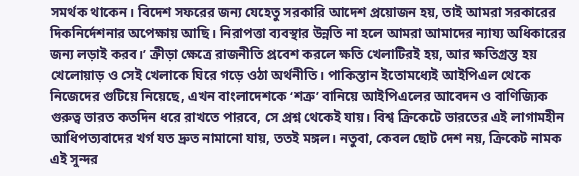সমর্থক থাকেন। বিদেশ সফরের জন্য যেহেতু সরকারি আদেশ প্রয়োজন হয়, তাই আমরা সরকারের দিকনির্দেশনার অপেক্ষায় আছি। নিরাপত্তা ব্যবস্থার উন্নতি না হলে আমরা আমাদের ন্যায্য অধিকারের জন্য লড়াই করব।’ ক্রীড়া ক্ষেত্রে রাজনীতি প্রবেশ করলে ক্ষতি খেলাটিরই হয়, আর ক্ষতিগ্রস্ত হয় খেলোয়াড় ও সেই খেলাকে ঘিরে গড়ে ওঠা অর্থনীতি। পাকিস্তান ইতোমধ্যেই আইপিএল থেকে নিজেদের গুটিয়ে নিয়েছে, এখন বাংলাদেশকে ‘শত্রু’ বানিয়ে আইপিএলের আবেদন ও বাণিজ্যিক গুরুত্ব ভারত কতদিন ধরে রাখতে পারবে, সে প্রশ্ন থেকেই যায়। বিশ্ব ক্রিকেটে ভারতের এই লাগামহীন আধিপত্যবাদের খর্গ যত দ্রুত নামানো যায়, ততই মঙ্গল। নতুবা, কেবল ছোট দেশ নয়, ক্রিকেট নামক এই সুন্দর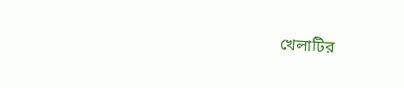খেলাটির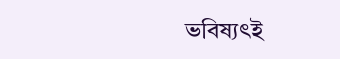ভবিষ্যৎই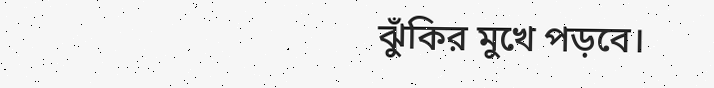ঝুঁকির মুখে পড়বে।